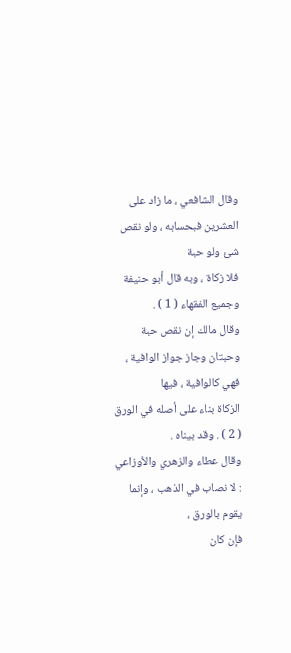وقال الشافعي ، ما زاد على العشرين فبحسابه ، ولو نقص شئ ولو حبة
فلا زكاة ، وبه قال أبو حنيفة وجميع الفقهاء ( 1 ) .
وقال مالك إن نقص حبة وحبتان وجاز جواز الوافية ، فهي كالوافية ، فيها
الزكاة بناء على أصله في الورق ( 2 ) . وقد بيناه .
وقال عطاء والزهري والأوزاعي : لا نصاب في الذهب ، وإنما يقوم بالورق ،
فإن كان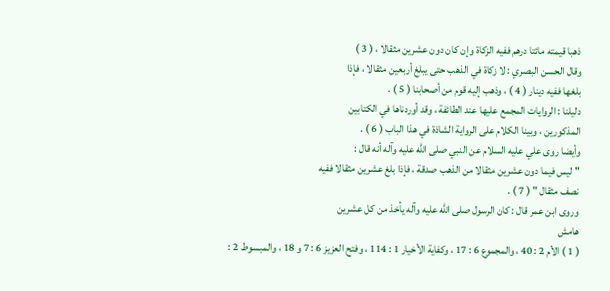ذهبا قيمته مائتا درهم ففيه الزكاة وإن كان دون عشرين مثقالا ، ( 3 )
وقال الحسن البصري : لا زكاة في الذهب حتى يبلغ أربعين مثقالا ، فإذا
بلغها ففيه دينار ( 4 ) ، وذهب إليه قوم من أصحابنا ( 5 ) .
دليلنا : الروايات المجمع عليها عند الطائفة ، وقد أوردناها في الكتابين
المذكورين ، وبينا الكلام على الرواية الشاذة في هذا الباب ( 6 ) .
وأيضا روى علي عليه السلام عن النبي صلى الله عليه وآله أنه قال :
" ليس فيما دون عشرين مثقالا من الذهب صدقة ، فإذا بلغ عشرين مثقالا ففيه
نصف مثقال " ( 7 ) .
وروى ابن عمر قال : كان الرسول صلى الله عليه وآله يأخذ من كل عشرين
هامش
( 1 ) الأم 2 : 40 ، والمجموع 6 : 17 ، وكفاية الأخيار 1 : 114 ، وفتح العزيز 6 : 7 و 18 ، والمبسوط 2 :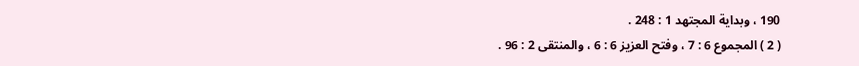190 ، وبداية المجتهد 1 : 248 .
( 2 ) المجموع 6 : 7 ، وفتح العزيز 6 : 6 ، والمنتقى 2 : 96 .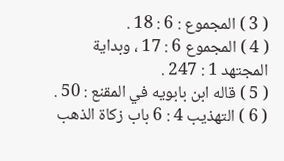( 3 ) المجموع : 6 : 18 .
( 4 ) المجموع 6 : 17 ، وبداية المجتهد 1 : 247 .
( 5 ) قاله ابن بابويه في المقنع : 50 .
( 6 ) التهذيب 4 : 6 باب زكاة الذهب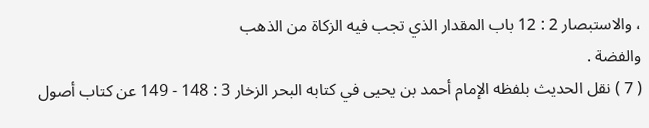، والاستبصار 2 : 12 باب المقدار الذي تجب فيه الزكاة من الذهب
والفضة .
( 7 ) نقل الحديث بلفظه الإمام أحمد بن يحيى في كتابه البحر الزخار 3 : 148 - 149 عن كتاب أصول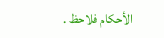الأحكام فلاحظ .